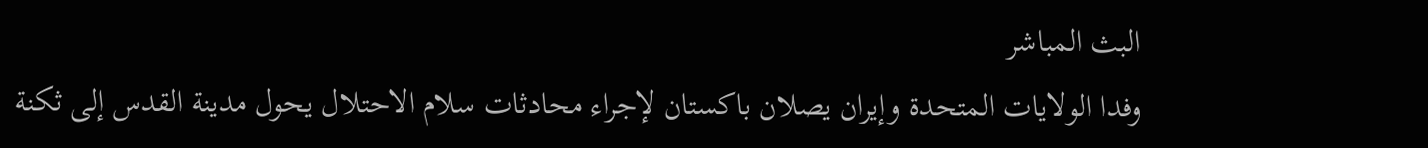البث المباشر
وفدا الولايات المتحدة وإيران يصلان باكستان لإجراء محادثات سلام الاحتلال يحول مدينة القدس إلى ثكنة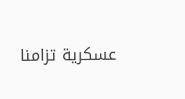عسكرية تزامنا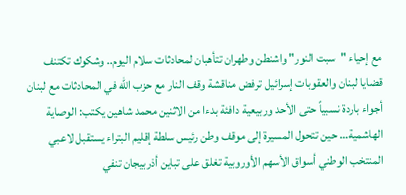مع إحياء "سبت النور" واشنطن وطهران تتأهبان لمحادثات سلام اليوم.. وشكوك تكتنف قضايا لبنان والعقوبات إسرائيل ترفض مناقشة وقف النار مع حزب الله في المحادثات مع لبنان أجواء باردة نسبياً حتى الأحد وربيعية دافئة بدءا من الاثنين محمد شاهين يكتب: الوصاية الهاشمية… حين تتحول المسيرة إلى موقف وطن رئيس سلطة إقليم البتراء يستقبل لاعبي المنتخب الوطني أسواق الأسهم الأوروبية تغلق على تباين أذربيجان تنفي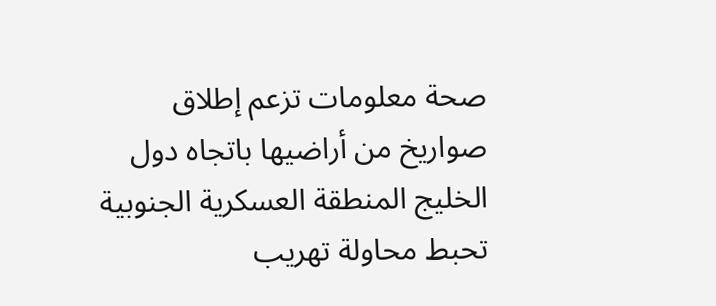صحة معلومات تزعم إطلاق صواريخ من أراضيها باتجاه دول الخليج المنطقة العسكرية الجنوبية تحبط محاولة تهريب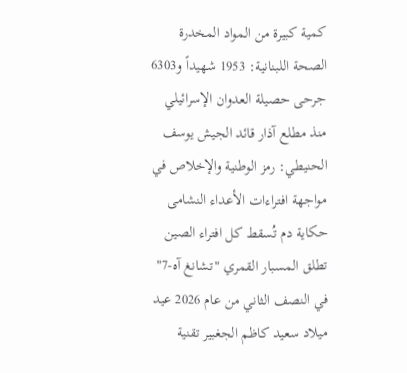كمية كبيرة من المواد المخدرة الصحة اللبنانية: 1953 شهيداً و6303 جرحى حصيلة العدوان الإسرائيلي منذ مطلع آذار قائد الجيش يوسف الحنيطي: رمز الوطنية والإخلاص في مواجهة افتراءات الأعداء النشامى حكاية دم تُسقط كل افتراء الصين تطلق المسبار القمري "تشانغ آه-7" في النصف الثاني من عام 2026 عيد ميلاد سعيد كاظم الجغبير تقنية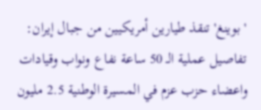'بوينغ' تنقذ طيارين أمريكيين من جبال إيران: تفاصيل عملية الـ 50 ساعة نفاع ونواب وقيادات واعضاء حزب عزم في المسيرة الوطنية 2.5 مليون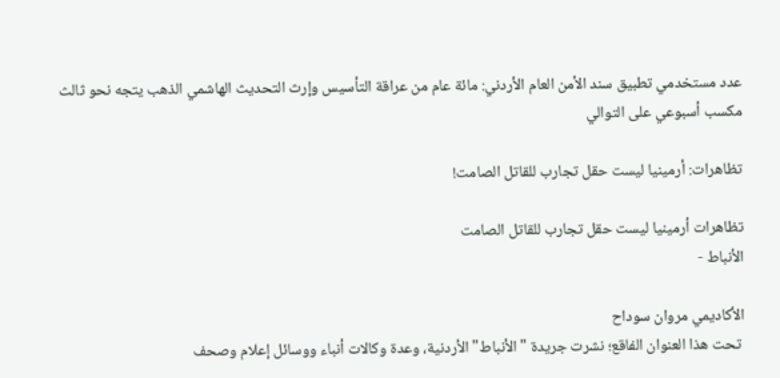عدد مستخدمي تطبيق سند الأمن العام الأردني: مائة عام من عراقة التأسيس وإرث التحديث الهاشمي الذهب يتجه نحو ثالث مكسب أسبوعي على التوالي

تظاهرات: أرمينيا ليست حقل تجارب للقاتل الصامت!

تظاهرات أرمينيا ليست حقل تجارب للقاتل الصامت
الأنباط -

الأكاديمي مروان سوداح
 تحت هذا العنوان الفاقع؛ نشرت جريدة "الأنباط" الأردنية، وعدة وكالات أنباء ووسائل إعلام وصحف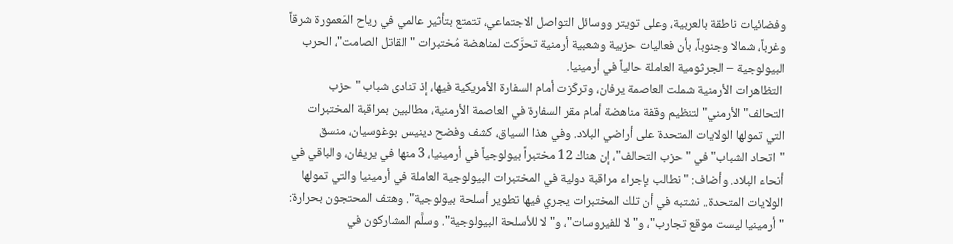وفضائيات ناطقة بالعربية، وعلى تويتر ووسائل التواصل الاجتماعي، تتمتع بتأثير عالمي في رياح المَعمورة شرقاً وغرباً، شمالا وجنوباً، بأن فعاليات حزبية وشعبية أرمنية تحرَّكت لمناهضة مُختبرات "القاتل الصامت"، الحرب البيولوجية – الجرثومية العاملة حالياً في أرمينيا.
 التظاهرات الأرمنية شملت العاصمة يرفان، وتركّزت أمام السفارة الأمريكية فيها، إذ تنادى شباب "حزب التحالف" الأرمني" لتنظيم وقفة مناهضة أمام مقر السفارة في العاصمة الأرمنية، مطالبين بمراقبة المختبرات التي تمولها الولايات المتحدة على أراضي البلاد. وفي هذا السياق، كشف وفضح دينيس بوغوسيان، منسق "اتحاد الشباب" في "حزب التحالف"، إن هناك 12 مختبراً بيولوجياً في أرمينيا، 3 منها في يريفان، والباقي في أنحاء البلاد. وأضاف: "نطالب بإجراء مراقبة دولية في المختبرات البيولوجية العاملة في أرمينيا والتي تمولها الولايات المتحدة.. نشتبه في أن تلك المختبرات يجري فيها تطوير أسلحة بيولوجية". وهتف المحتجون بحرارة: "أرمينيا ليست موقع تجارب"، و"لا للفيروسات"، و"لا للأسلحة البيولوجية". وسلَّم المشاركون في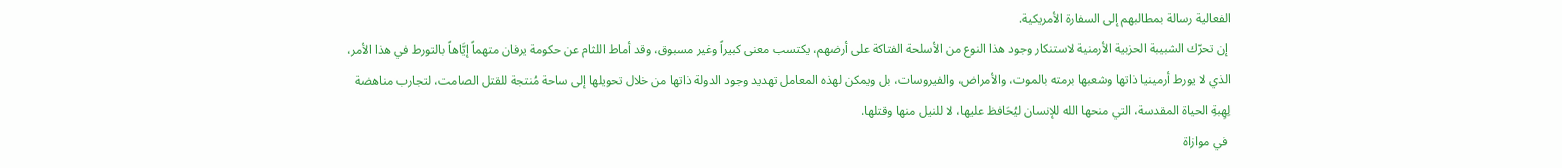الفعالية رسالة بمطالبهم إلى السفارة الأمريكية.
 إن تحرّك الشبيبة الحزبية الأرمنية لاستنكار وجود هذا النوع من الأسلحة الفتاكة على أرضهم، يكتسب معنى كبيراً وغير مسبوق، وقد أماط اللثام عن حكومة يرفان متهماً إيَّاهاً بالتورط في هذا الأمر، الذي لا يورط أرمينيا ذاتها وشعبها برمته بالموت، والأمراض، والفيروسات، بل ويمكن لهذه المعامل تهديد وجود الدولة ذاتها من خلال تحويلها إلى ساحة مُنتجة للقتل الصامت، لتجارب مناهضة لِهِبةِ الحياة المقدسة، التي منحها الله للإنسان ليُحَافظ عليها، لا للنيل منها وقتلها.
 في موازاة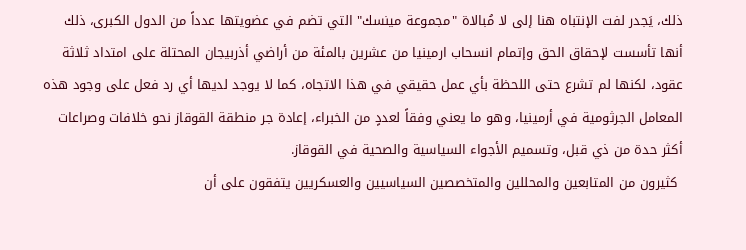ذلك، يَجدر لفت الإنتباه هنا إلى لا مُبالاة "مجموعة مينسك" التي تضم في عضويتها عدداً من الدول الكبرى، ذلك أنها تأسست لإحقاق الحق وإتمام انسحاب ارمينيا من عشرين بالمئة من أراضي أذربيجان المحتلة على امتداد ثلاثة عقود، لكنها لم تشرع حتى اللحظة بأي عمل حقيقي في هذا الاتجاه، كما لا يوجد لديها أي رد فعل على وجود هذه المعامل الجرثومية في أرمينيا، وهو ما يعني وفقاً لعددٍ من الخبراء، إعادة جر منطقة القوقاز نحو خلافات وصراعات أكثر حدة من ذي قبل، وتسميم الأجواء السياسية والصحية في القوقاز.
 كثيرون من المتابعين والمحللين والمتخصصين السياسيين والعسكريين يتفقون على أن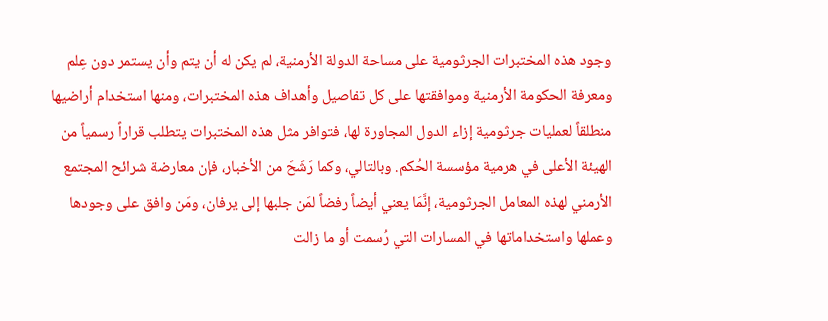وجود هذه المختبرات الجرثومية على مساحة الدولة الأرمنية، لم يكن له أن يتم وأن يستمر دون عِلم ومعرفة الحكومة الأرمنية وموافقتها على كل تفاصيل وأهداف هذه المختبرات، ومنها استخدام أراضيها منطلقاً لعمليات جرثومية إزاء الدول المجاورة لها، فتوافر مثل هذه المختبرات يتطلب قراراً رسمياً من الهيئة الأعلى في هرمية مؤسسة الحُكم. وبالتالي، وكما رَشَحَ من الأخبار، فإن معارضة شرائح المجتمع الأرمني لهذه المعامل الجرثومية، إنَّمَا يعني أيضاً رفضاً لمَن جلبها إلى يرفان، ومَن وافق على وجودها وعملها واستخداماتها في المسارات التي رُسمت أو ما زالت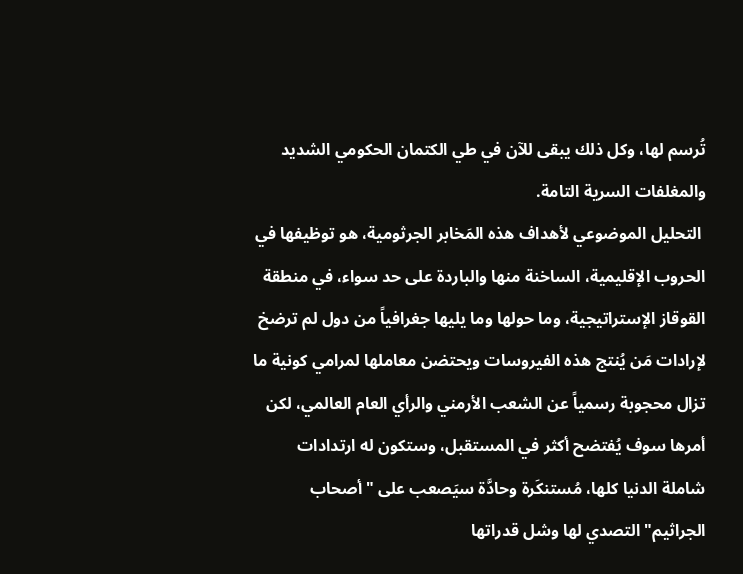تُرسم لها، وكل ذلك يبقى للآن في طي الكتمان الحكومي الشديد والمغلفات السرية التامة.
 التحليل الموضوعي لأهداف هذه المَخابر الجرثومية، هو توظيفها في الحروب الإقليمية، الساخنة منها والباردة على حد سواء، في منطقة القوقاز الإستراتيجية، وما حولها وما يليها جغرافياً من دول لم ترضخ لإرادات مَن يُنتج هذه الفيروسات ويحتضن معاملها لمرامي كونية ما تزال محجوبة رسمياً عن الشعب الأرمني والرأي العام العالمي، لكن أمرها سوف يُفتضح أكثر في المستقبل، وستكون له ارتدادات شاملة الدنيا كلها، مُستنكَرة وحادَّة سيَصعب على "أصحاب الجراثيم" التصدي لها وشل قدراتها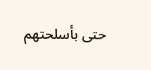حتى بأسلحتهم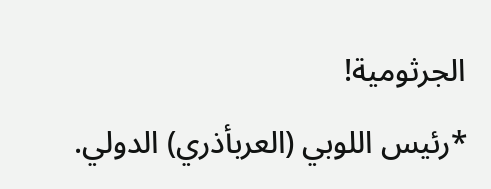الجرثومية!
*رئيس اللوبي (العربأذري) الدولي.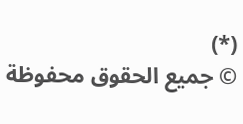(*)
© جميع الحقوق محفوظة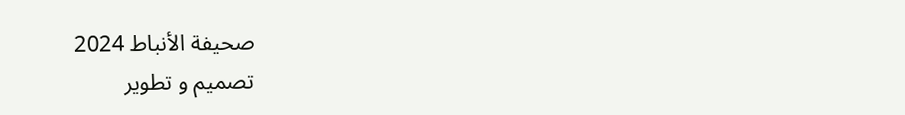صحيفة الأنباط 2024
تصميم و تطوير